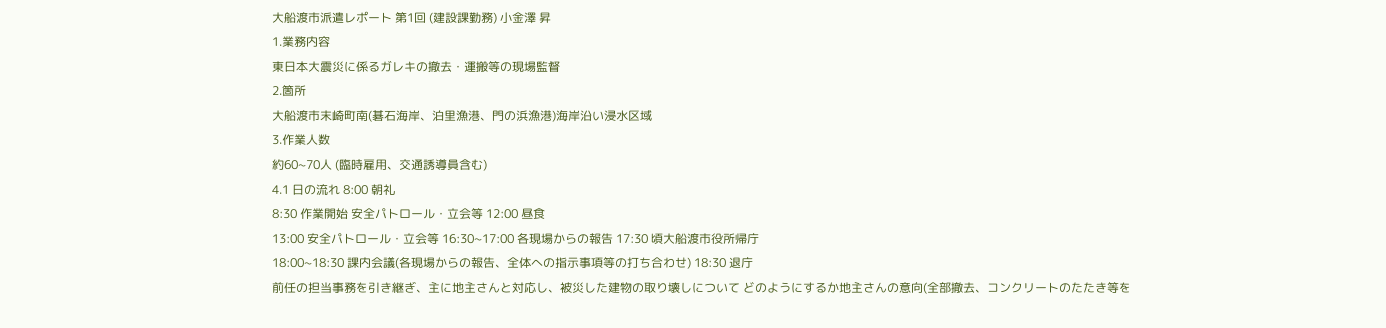大船渡市派遣レポート 第1回 (建設課勤務) 小金澤 昇
1.業務内容
東日本大震災に係るガレキの撤去・運搬等の現場監督
2.箇所
大船渡市末崎町南(碁石海岸、泊里漁港、門の浜漁港)海岸沿い浸水区域
3.作業人数
約60~70人 (臨時雇用、交通誘導員含む)
4.1 日の流れ 8:00 朝礼
8:30 作業開始 安全パトロール・立会等 12:00 昼食
13:00 安全パトロール・立会等 16:30~17:00 各現場からの報告 17:30 頃大船渡市役所帰庁
18:00~18:30 課内会議(各現場からの報告、全体への指示事項等の打ち合わせ) 18:30 退庁
前任の担当事務を引き継ぎ、主に地主さんと対応し、被災した建物の取り壊しについて どのようにするか地主さんの意向(全部撤去、コンクリートのたたき等を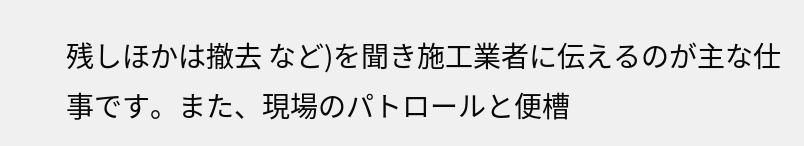残しほかは撤去 など)を聞き施工業者に伝えるのが主な仕事です。また、現場のパトロールと便槽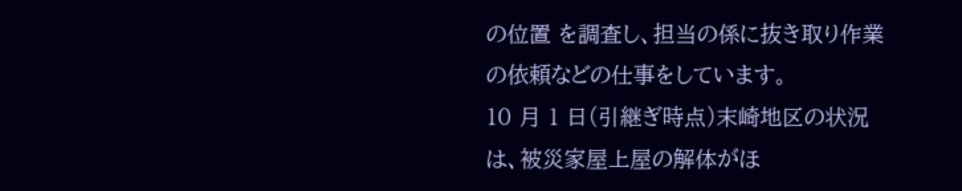の位置 を調査し、担当の係に抜き取り作業の依頼などの仕事をしています。
10 月 1 日(引継ぎ時点)末崎地区の状況は、被災家屋上屋の解体がほ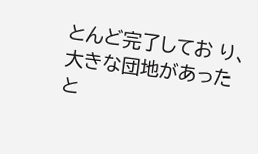とんど完了してお り、大きな団地があったと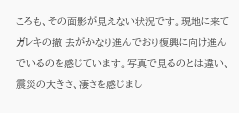ころも、その面影が見えない状況です。現地に来てガレキの撤 去がかなり進んでおり復興に向け進んでいるのを感じています。写真で見るのとは違い、 震災の大きさ、凄さを感じまし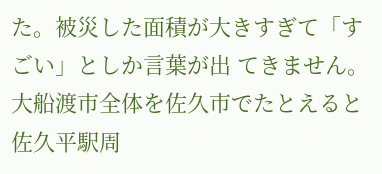た。被災した面積が大きすぎて「すごい」としか言葉が出 てきません。大船渡市全体を佐久市でたとえると佐久平駅周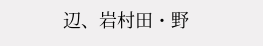辺、岩村田・野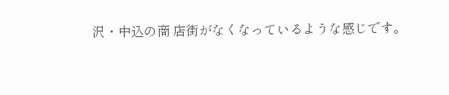沢・中込の商 店街がなくなっているような感じです。